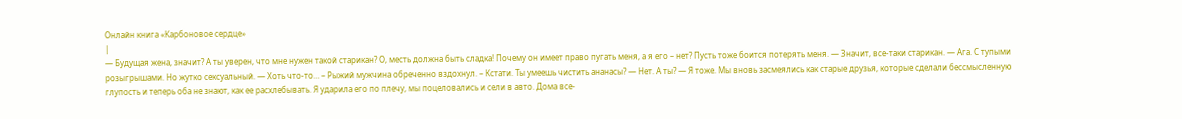Онлайн книга «Карбоновое сердце»
|
— Будущая жена, значит? А ты уверен, что мне нужен такой старикан? О, месть должна быть сладка! Почему он имеет право пугать меня, а я его – нет? Пусть тоже боится потерять меня. — Значит, все-таки старикан. — Ага. С тупыми розыгрышами. Но жутко сексуальный. — Хоть что-то… – Рыжий мужчина обреченно вздохнул. – Кстати. Ты умеешь чистить ананасы? — Нет. А ты? — Я тоже. Мы вновь засмеялись как старые друзья, которые сделали бессмысленную глупость и теперь оба не знают, как ее расхлебывать. Я ударила его по плечу, мы поцеловались и сели в авто. Дома все-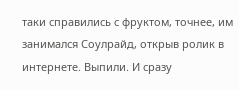таки справились с фруктом, точнее, им занимался Соулрайд, открыв ролик в интернете. Выпили. И сразу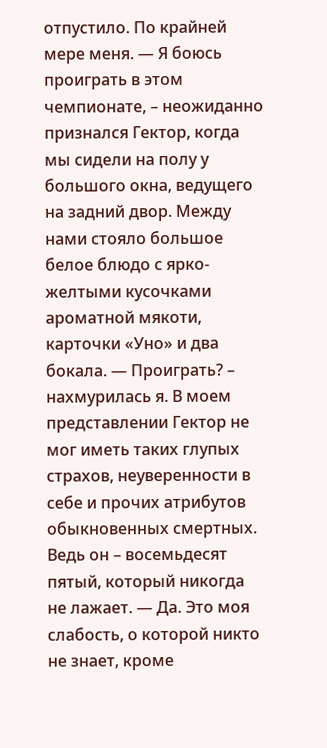отпустило. По крайней мере меня. — Я боюсь проиграть в этом чемпионате, – неожиданно признался Гектор, когда мы сидели на полу у большого окна, ведущего на задний двор. Между нами стояло большое белое блюдо с ярко-желтыми кусочками ароматной мякоти, карточки «Уно» и два бокала. — Проиграть? – нахмурилась я. В моем представлении Гектор не мог иметь таких глупых страхов, неуверенности в себе и прочих атрибутов обыкновенных смертных. Ведь он – восемьдесят пятый, который никогда не лажает. — Да. Это моя слабость, о которой никто не знает, кроме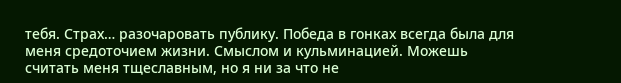тебя. Страх… разочаровать публику. Победа в гонках всегда была для меня средоточием жизни. Смыслом и кульминацией. Можешь считать меня тщеславным, но я ни за что не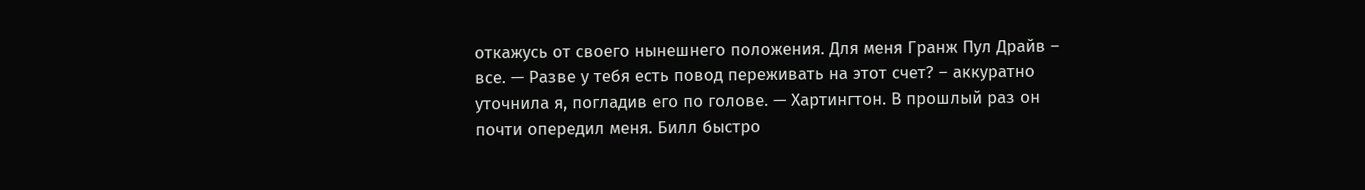откажусь от своего нынешнего положения. Для меня Гранж Пул Драйв – все. — Разве у тебя есть повод переживать на этот счет? – аккуратно уточнила я, погладив его по голове. — Хартингтон. В прошлый раз он почти опередил меня. Билл быстро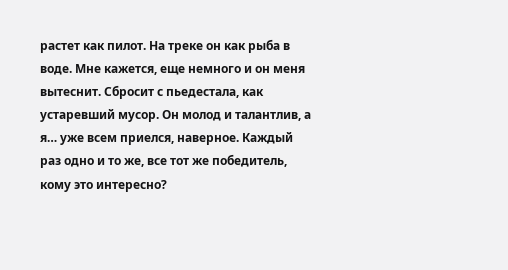растет как пилот. На треке он как рыба в воде. Мне кажется, еще немного и он меня вытеснит. Сбросит с пьедестала, как устаревший мусор. Он молод и талантлив, а я… уже всем приелся, наверное. Каждый раз одно и то же, все тот же победитель, кому это интересно?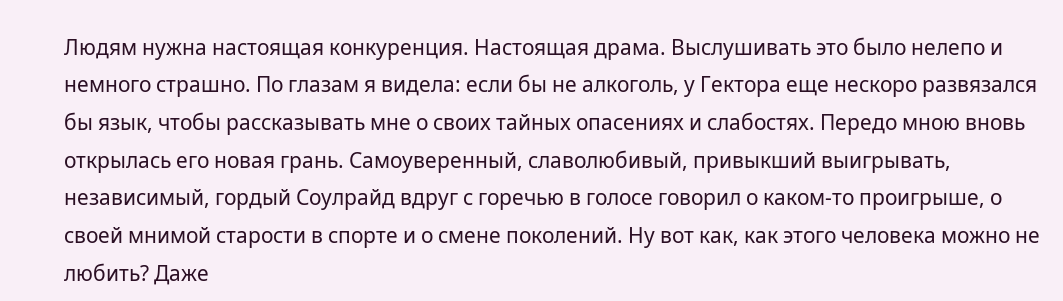Людям нужна настоящая конкуренция. Настоящая драма. Выслушивать это было нелепо и немного страшно. По глазам я видела: если бы не алкоголь, у Гектора еще нескоро развязался бы язык, чтобы рассказывать мне о своих тайных опасениях и слабостях. Передо мною вновь открылась его новая грань. Самоуверенный, славолюбивый, привыкший выигрывать, независимый, гордый Соулрайд вдруг с горечью в голосе говорил о каком-то проигрыше, о своей мнимой старости в спорте и о смене поколений. Ну вот как, как этого человека можно не любить? Даже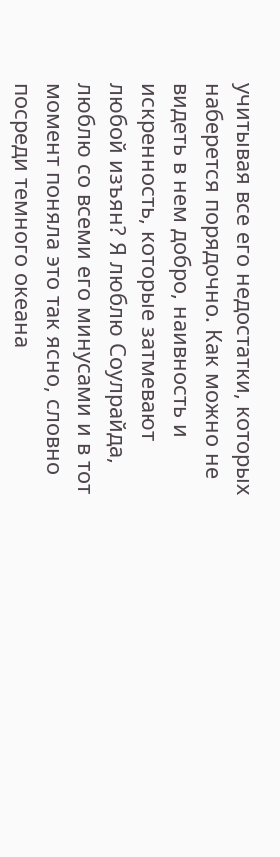учитывая все его недостатки, которых наберется порядочно. Как можно не видеть в нем добро, наивность и искренность, которые затмевают любой изъян? Я люблю Соулрайда, люблю со всеми его минусами и в тот момент поняла это так ясно, словно посреди темного океана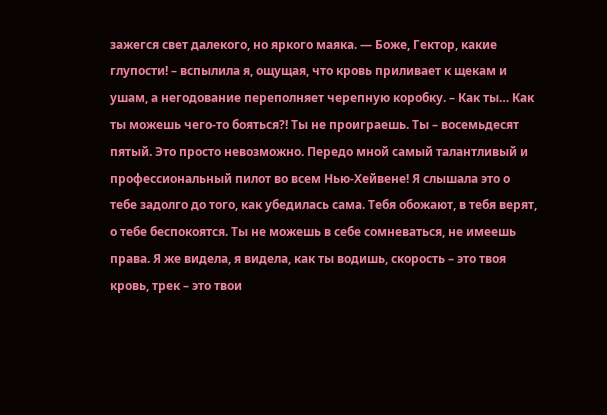зажегся свет далекого, но яркого маяка. — Боже, Гектор, какие глупости! – вспылила я, ощущая, что кровь приливает к щекам и ушам, а негодование переполняет черепную коробку. – Как ты… Как ты можешь чего-то бояться?! Ты не проиграешь. Ты – восемьдесят пятый. Это просто невозможно. Передо мной самый талантливый и профессиональный пилот во всем Нью-Хейвене! Я слышала это о тебе задолго до того, как убедилась сама. Тебя обожают, в тебя верят, о тебе беспокоятся. Ты не можешь в себе сомневаться, не имеешь права. Я же видела, я видела, как ты водишь, скорость – это твоя кровь, трек – это твои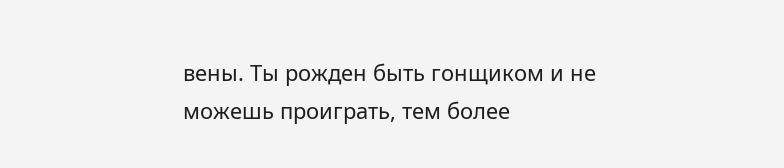вены. Ты рожден быть гонщиком и не можешь проиграть, тем более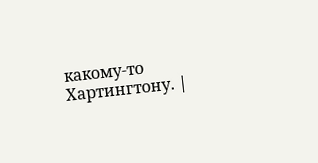какому-то Хартингтону. |